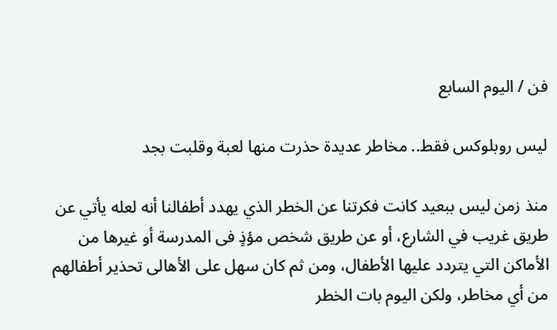فن / اليوم السابع

ليس روبلوكس فقط.. مخاطر عديدة حذرت منها لعبة وقلبت بجد

منذ زمن ليس ببعيد كانت فكرتنا عن الخطر الذي يهدد أطفالنا أنه لعله يأتي عن طريق غريب في الشارع، أو عن طريق شخص مؤذٍ فى المدرسة أو غيرها من الأماكن التي يتردد عليها الأطفال، ومن ثم كان سهل على الأهالى تحذير أطفالهم من أي مخاطر، ولكن اليوم بات الخطر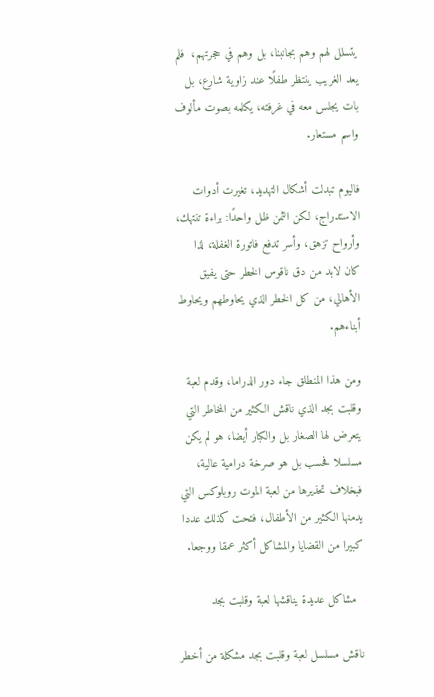يتسلل لهم وهم بجانبنا، بل وهم في حجرتهم،  فلم يعد الغريب ينتظر طفلًا عند زاوية شارع، بل بات يجلس معه في غرفته، يكلمه بصوت مألوف واسم مستعار.

فاليوم تبدلت أشكال التهديد، تغيرت أدوات الاستدراج، لكن الثمن ظل واحدًا: براءة تنتهك، وأرواح تزهق، وأسر تدفع فاتورة الغفلة، لذا كان لابد من دق ناقوس الخطر حتى يفيق الأهالي، من كل الخطر الذي يحاوطهم ويحاوط أبناءهم.

ومن هذا المنطلق جاء دور الدراما، وقدم لعبة وقلبت بجد الذي ناقش الكثير من المخاطر التي يتعرض لها الصغار بل والكبار أيضا، هو لم يكن مسلسلا فحسب بل هو صرخة درامية عالية، فبخلاف تحذيرها من لعبة الموت روبلوكس التي يدمنها الكثير من الأطفال، فتحت كذلك عددا كبيرا من القضايا والمشاكل أكثر عمقا ووجعا.

  مشاكل عديدة يناقشها لعبة وقلبت بجد

ناقش مسلسل لعبة وقلبت بجد مشكلة من أخطر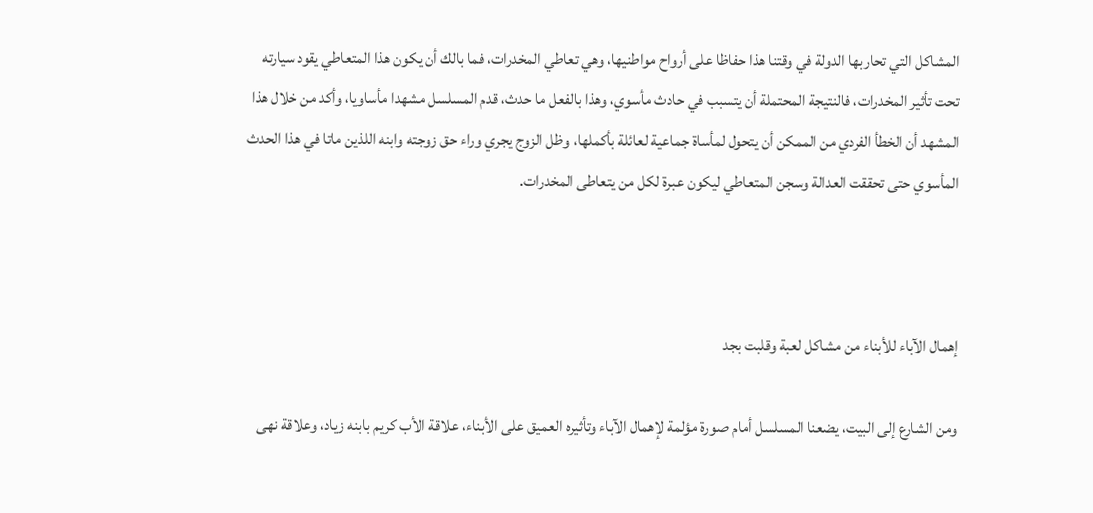المشاكل التي تحاربها الدولة في وقتنا هذا حفاظا على أرواح مواطنيها، وهي تعاطي المخدرات، فما بالك أن يكون هذا المتعاطي يقود سيارته تحت تأثير المخدرات، فالنتيجة المحتملة أن يتسبب في حادث مأسوي، وهذا بالفعل ما حدث، قدم المسلسل مشهدا مأساويا، وأكد من خلال هذا المشهد أن الخطأ الفردي من الممكن أن يتحول لمأساة جماعية لعائلة بأكملها، وظل الزوج يجري وراء حق زوجته وابنه اللذين ماتا في هذا الحدث المأسوي حتى تحققت العدالة وسجن المتعاطي ليكون عبرة لكل من يتعاطى المخدرات.



إهمال الآباء للأبناء من مشاكل لعبة وقلبت بجد

ومن الشارع إلى البيت، يضعنا المسلسل أمام صورة مؤلمة لإهمال الآباء وتأثيره العميق على الأبناء، علاقة الأب كريم بابنه زياد، وعلاقة نهى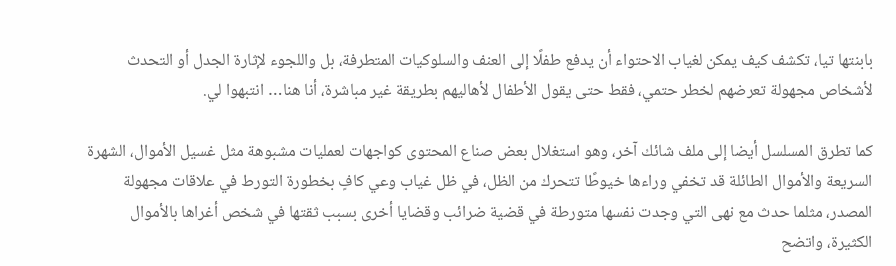بابنتها تيا، تكشف كيف يمكن لغياب الاحتواء أن يدفع طفلًا إلى العنف والسلوكيات المتطرفة، بل واللجوء لإثارة الجدل أو التحدث لأشخاص مجهولة تعرضهم لخطر حتمي، فقط حتى يقول الأطفال لأهاليهم بطريقة غير مباشرة، أنا هنا… انتبهوا لي.

كما تطرق المسلسل أيضا إلى ملف شائك آخر، وهو استغلال بعض صناع المحتوى كواجهات لعمليات مشبوهة مثل غسيل الأموال، الشهرة السريعة والأموال الطائلة قد تخفي وراءها خيوطًا تتحرك من الظل، في ظل غياب وعي كافٍ بخطورة التورط في علاقات مجهولة المصدر، مثلما حدث مع نهى التي وجدت نفسها متورطة في قضية ضرائب وقضايا أخرى بسبب ثقتها في شخص أغراها بالأموال الكثيرة، واتضح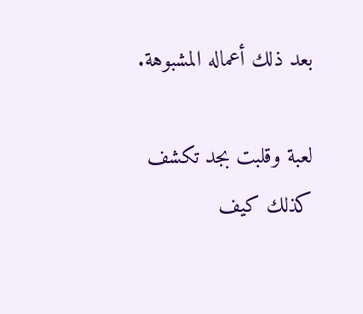بعد ذلك أعماله المشبوهة.

لعبة وقلبت بجد تكشف كذلك كيف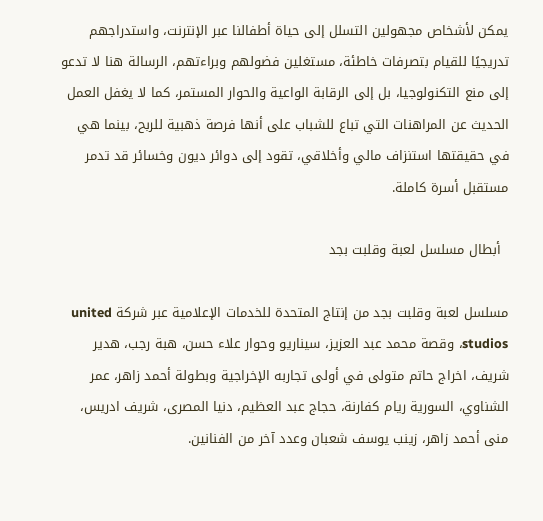يمكن لأشخاص مجهولين التسلل إلى حياة أطفالنا عبر الإنترنت، واستدراجهم تدريجيًا للقيام بتصرفات خاطئة، مستغلين فضولهم وبراءتهم، الرسالة هنا لا تدعو إلى منع التكنولوجيا، بل إلى الرقابة الواعية والحوار المستمر، كما لا يغفل العمل الحديث عن المراهنات التي تباع للشباب على أنها فرصة ذهبية للربح، بينما هي في حقيقتها استنزاف مالي وأخلاقي، تقود إلى دوائر ديون وخسائر قد تدمر مستقبل أسرة كاملة.

  أبطال مسلسل لعبة وقلبت بجد

مسلسل لعبة وقلبت بجد من إنتاج المتحدة للخدمات الإعلامية عبر شركة united studios، وقصة محمد عبد العزيز، سيناريو وحوار علاء حسن، هبة رجب، هدير شريف، اخراج حاتم متولى في أولى تجاربه الإخراجية وبطولة أحمد زاهر، عمر الشناوي، السورية ريام كفارنة، حجاج عبد العظيم، دنيا المصرى، شريف ادريس، منى أحمد زاهر، زينب يوسف شعبان وعدد آخر من الفنانين.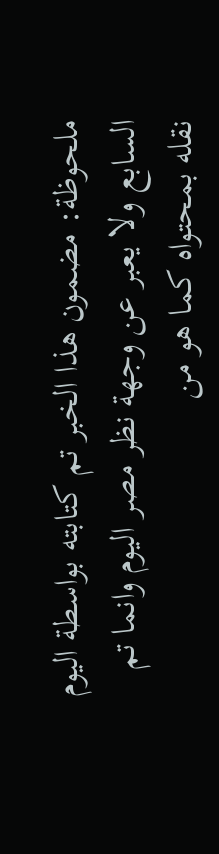ملحوظة: مضمون هذا الخبر تم كتابته بواسطة اليوم السابع ولا يعبر عن وجهة نظر مصر اليوم وانما تم نقله بمحتواه كما هو من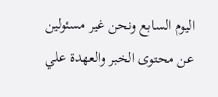اليوم السابع ونحن غير مسئولين عن محتوى الخبر والعهدة علي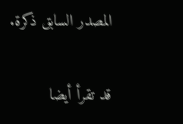المصدر السابق ذكرة.

قد تقرأ أيضا